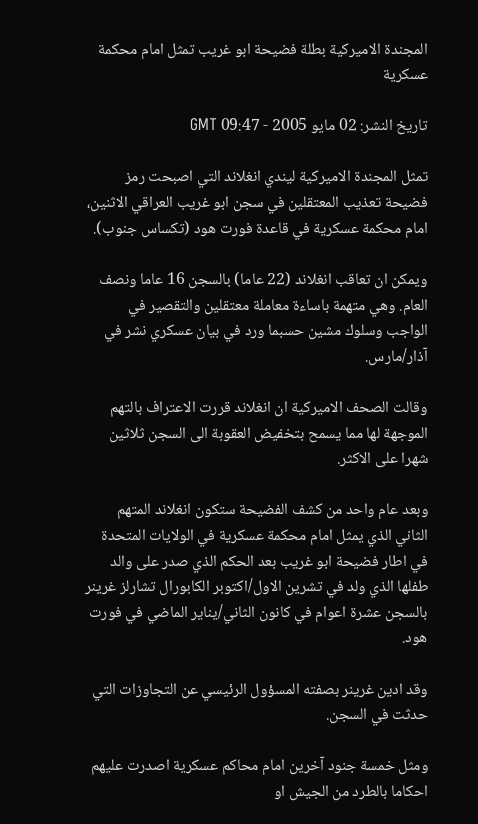المجندة الاميركية بطلة فضيحة ابو غريب تمثل امام محكمة عسكرية

تاريخ النشر: 02 مايو 2005 - 09:47 GMT

تمثل المجندة الاميركية ليندي انغلاند التي اصبحت رمز فضيحة تعذيب المعتقلين في سجن ابو غريب العراقي الاثنين، امام محكمة عسكرية في قاعدة فورت هود (تكساس جنوب).

ويمكن ان تعاقب انغلاند (22 عاما) بالسجن 16 عاما ونصف العام. وهي متهمة باساءة معاملة معتقلين والتقصير في الواجب وسلوك مشين حسبما ورد في بيان عسكري نشر في آذار/مارس.

وقالت الصحف الاميركية ان انغلاند قررت الاعتراف بالتهم الموجهة لها مما يسمح بتخفيض العقوبة الى السجن ثلاثين شهرا على الاكثر.

وبعد عام واحد من كشف الفضيحة ستكون انغلاند المتهم الثاني الذي يمثل امام محكمة عسكرية في الولايات المتحدة في اطار فضيحة ابو غريب بعد الحكم الذي صدر على والد طفلها الذي ولد في تشرين الاول/اكتوبر الكابورال تشارلز غرينر بالسجن عشرة اعوام في كانون الثاني/يناير الماضي في فورت هود.

وقد ادين غرينر بصفته المسؤول الرئيسي عن التجاوزات التي حدثت في السجن.

ومثل خمسة جنود آخرين امام محاكم عسكرية اصدرت عليهم احكاما بالطرد من الجيش او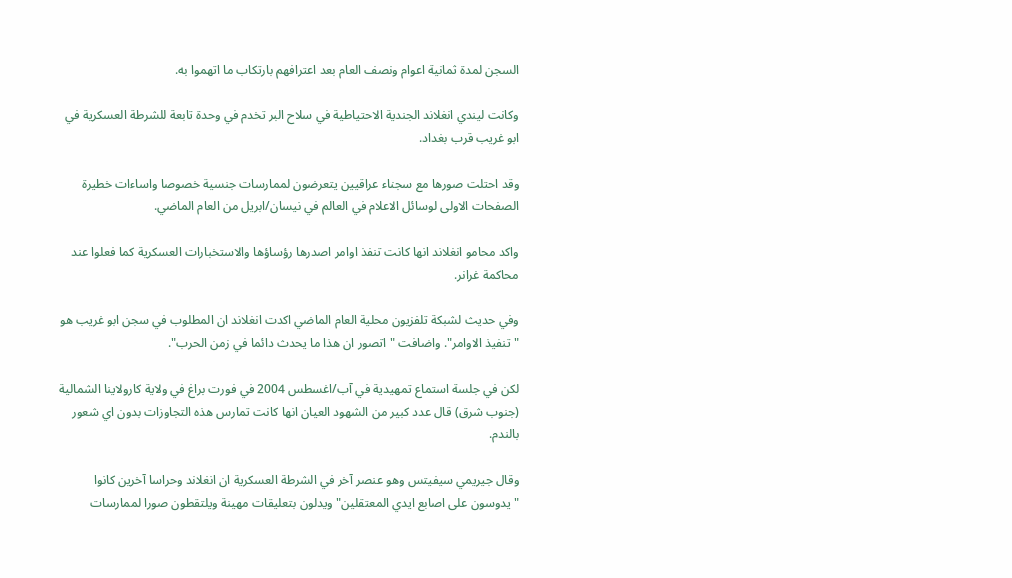السجن لمدة ثمانية اعوام ونصف العام بعد اعترافهم بارتكاب ما اتهموا به.

وكانت ليندي انغلاند الجندية الاحتياطية في سلاح البر تخدم في وحدة تابعة للشرطة العسكرية في ابو غريب قرب بغداد.

وقد احتلت صورها مع سجناء عراقيين يتعرضون لممارسات جنسية خصوصا واساءات خطيرة الصفحات الاولى لوسائل الاعلام في العالم في نيسان/ابريل من العام الماضي.

واكد محامو انغلاند انها كانت تنفذ اوامر اصدرها رؤساؤها والاستخبارات العسكرية كما فعلوا عند محاكمة غرانر.

وفي حديث لشبكة تلفزيون محلية العام الماضي اكدت انغلاند ان المطلوب في سجن ابو غريب هو "تنفيذ الاوامر". واضافت "اتصور ان هذا ما يحدث دائما في زمن الحرب".

لكن في جلسة استماع تمهيدية في آب/اغسطس 2004 في فورت براغ في ولاية كارولاينا الشمالية (جنوب شرق) قال عدد كبير من الشهود العيان انها كانت تمارس هذه التجاوزات بدون اي شعور بالندم.

وقال جيريمي سيفيتس وهو عنصر آخر في الشرطة العسكرية ان انغلاند وحراسا آخرين كانوا "يدوسون على اصابع ايدي المعتقلين" ويدلون بتعليقات مهينة ويلتقطون صورا لممارسات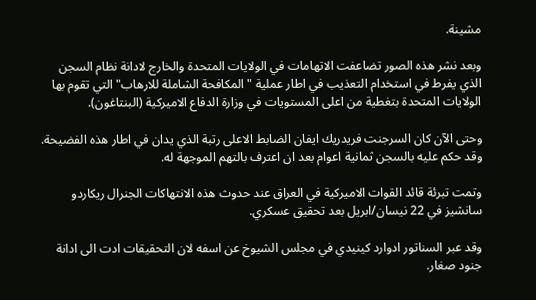مشينة.

وبعد نشر هذه الصور تضاعفت الاتهامات في الولايات المتحدة والخارج لادانة نظام السجن الذي يفرط في استخدام التعذيب في اطار عملية "المكافحة الشاملة للارهاب" التي تقوم بها الولايات المتحدة بتغطية من اعلى المستويات في وزارة الدفاع الاميركية (البنتاغون).

وحتى الآن كان السرجنت فريدريك ايفان الضابط الاعلى رتبة الذي يدان في اطار هذه الفضيحة. وقد حكم عليه بالسجن ثمانية اعوام بعد ان اعترف بالتهم الموجهة له.

وتمت تبرئة قائد القوات الاميركية في العراق عند حدوث هذه الانتهاكات الجنرال ريكاردو سانشيز في 22 نيسان/ابريل بعد تحقيق عسكري.

وقد عبر السناتور ادوارد كينيدي في مجلس الشيوخ عن اسفه لان التحقيقات ادت الى ادانة جنود صغار.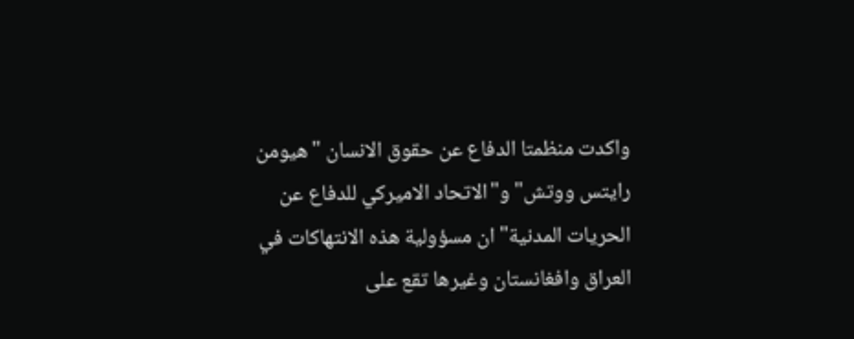واكدت منظمتا الدفاع عن حقوق الانسان "هيومن رايتس ووتش" و"الاتحاد الاميركي للدفاع عن الحريات المدنية" ان مسؤولية هذه الانتهاكات في العراق وافغانستان وغيرها تقع على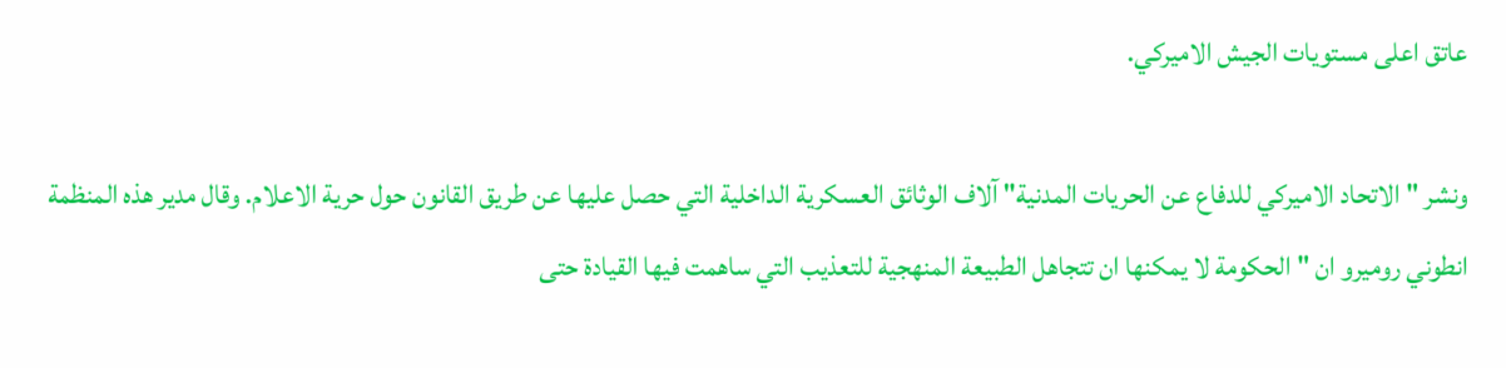عاتق اعلى مستويات الجيش الاميركي.

ونشر "الاتحاد الاميركي للدفاع عن الحريات المدنية" آلاف الوثائق العسكرية الداخلية التي حصل عليها عن طريق القانون حول حرية الاعلام. وقال مدير هذه المنظمة انطوني روميرو ان "الحكومة لا يمكنها ان تتجاهل الطبيعة المنهجية للتعذيب التي ساهمت فيها القيادة حتى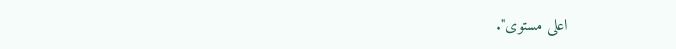اعلى مستوى".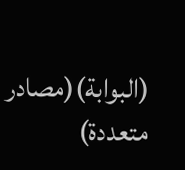(البوابة)(مصادر متعددة)